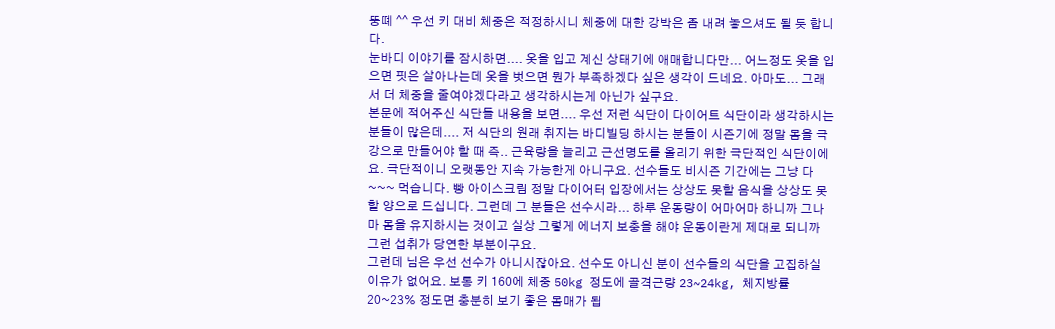뚱뗴 ^^ 우선 키 대비 체중은 적정하시니 체중에 대한 강박은 좀 내려 놓으셔도 될 듯 합니다.
눈바디 이야기를 잠시하면.... 옷을 입고 계신 상태기에 애매합니다만... 어느정도 옷을 입으면 핏은 살아나는데 옷을 벗으면 뭔가 부족하겠다 싶은 생각이 드네요. 아마도... 그래서 더 체중을 줄여야겠다라고 생각하시는게 아닌가 싶구요.
본문에 적어주신 식단들 내용을 보면.... 우선 저런 식단이 다이어트 식단이라 생각하시는 분들이 많은데.... 저 식단의 원래 취지는 바디빌딩 하시는 분들이 시즌기에 정말 몸을 극강으로 만들어야 할 때 즉.. 근육량을 늘리고 근선명도를 올리기 위한 극단적인 식단이에요. 극단적이니 오랫동안 지속 가능한게 아니구요. 선수들도 비시즌 기간에는 그냥 다~~~ 먹습니다. 빵 아이스크림 정말 다이어터 입장에서는 상상도 못할 음식을 상상도 못할 양으로 드십니다. 그런데 그 분들은 선수시라... 하루 운동량이 어마어마 하니까 그나마 몸을 유지하시는 것이고 실상 그렇게 에너지 보충을 해야 운동이란게 제대로 되니까 그런 섭취가 당연한 부분이구요.
그런데 님은 우선 선수가 아니시잖아요. 선수도 아니신 분이 선수들의 식단을 고집하실 이유가 없어요. 보통 키 160에 체중 50kg 정도에 골격근량 23~24kg, 체지방률 20~23% 정도면 충분히 보기 좋은 몸매가 됩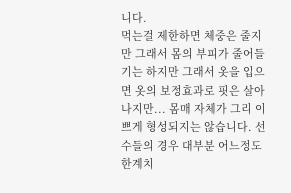니다.
먹는걸 제한하면 체중은 줄지만 그래서 몸의 부피가 줄어들기는 하지만 그래서 옷을 입으면 옷의 보정효과로 핏은 살아나지만... 몸매 자체가 그리 이쁘게 형성되지는 않습니다. 선수들의 경우 대부분 어느정도 한계치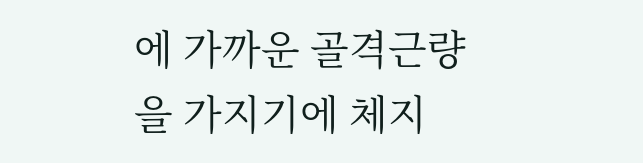에 가까운 골격근량을 가지기에 체지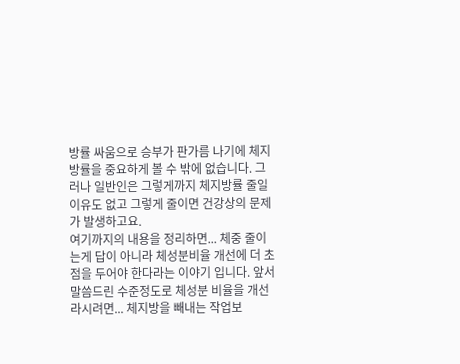방률 싸움으로 승부가 판가름 나기에 체지방률을 중요하게 볼 수 밖에 없습니다. 그러나 일반인은 그렇게까지 체지방률 줄일 이유도 없고 그렇게 줄이면 건강상의 문제가 발생하고요.
여기까지의 내용을 정리하면... 체중 줄이는게 답이 아니라 체성분비율 개선에 더 초점을 두어야 한다라는 이야기 입니다. 앞서 말씀드린 수준정도로 체성분 비율을 개선 라시려면... 체지방을 빼내는 작업보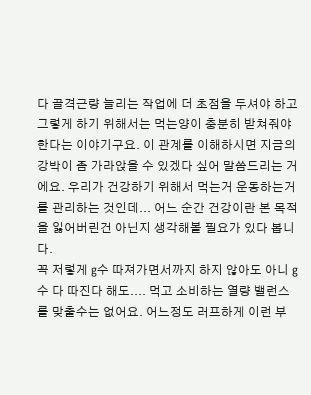다 골격근량 늘리는 작업에 더 초점을 두셔야 하고 그렇게 하기 위해서는 먹는양이 충분히 받쳐줘야 한다는 이야기구요. 이 관계를 이해하시면 지금의 강박이 좀 가라앉을 수 있겠다 싶어 말씀드리는 거에요. 우리가 건강하기 위해서 먹는거 운동하는거를 관리하는 것인데... 어느 순간 건강이란 본 목적을 잃어버린건 아닌지 생각해볼 필요가 있다 봅니다.
꼭 저렇게 g수 따져가면서까지 하지 않아도 아니 g수 다 따진다 해도.... 먹고 소비하는 열량 밸런스를 맞출수는 없어요. 어느정도 러프하게 이런 부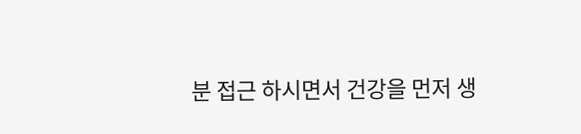분 접근 하시면서 건강을 먼저 생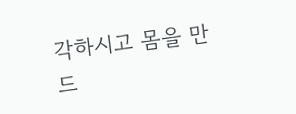각하시고 몸을 만드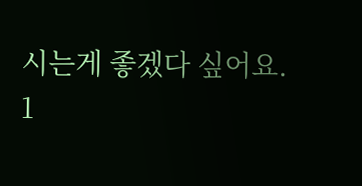시는게 좋겠다 싶어요.
1